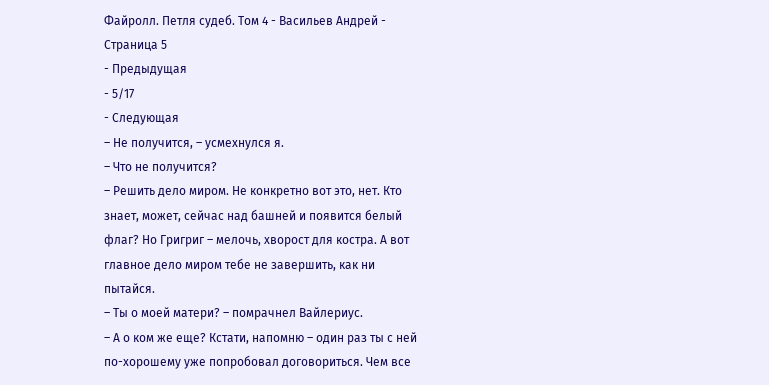Файролл. Петля судеб. Том 4 - Васильев Андрей - Страница 5
- Предыдущая
- 5/17
- Следующая
– Не получится, – усмехнулся я.
– Что не получится?
– Решить дело миром. Не конкретно вот это, нет. Кто знает, может, сейчас над башней и появится белый флаг? Но Григриг – мелочь, хворост для костра. А вот главное дело миром тебе не завершить, как ни пытайся.
– Ты о моей матери? – помрачнел Вайлериус.
– А о ком же еще? Кстати, напомню – один раз ты с ней по-хорошему уже попробовал договориться. Чем все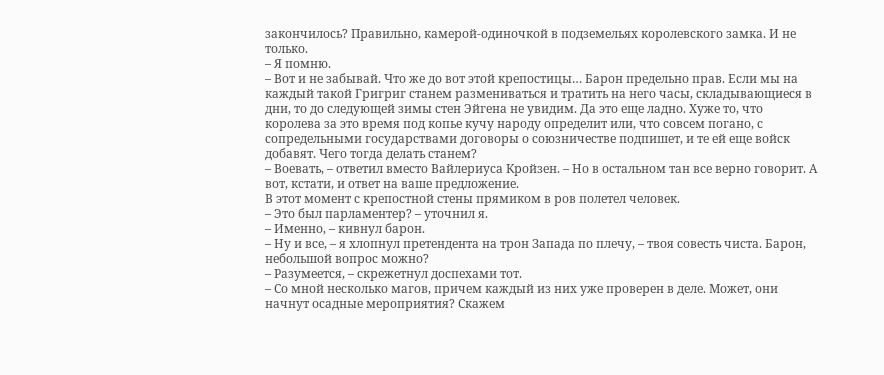закончилось? Правильно, камерой-одиночкой в подземельях королевского замка. И не только.
– Я помню.
– Вот и не забывай. Что же до вот этой крепостицы… Барон предельно прав. Если мы на каждый такой Григриг станем размениваться и тратить на него часы, складывающиеся в дни, то до следующей зимы стен Эйгена не увидим. Да это еще ладно. Хуже то, что королева за это время под копье кучу народу определит или, что совсем погано, с сопредельными государствами договоры о союзничестве подпишет, и те ей еще войск добавят. Чего тогда делать станем?
– Воевать, – ответил вместо Вайлериуса Кройзен. – Но в остальном тан все верно говорит. А вот, кстати, и ответ на ваше предложение.
В этот момент с крепостной стены прямиком в ров полетел человек.
– Это был парламентер? – уточнил я.
– Именно, – кивнул барон.
– Ну и все, – я хлопнул претендента на трон Запада по плечу, – твоя совесть чиста. Барон, небольшой вопрос можно?
– Разумеется, – скрежетнул доспехами тот.
– Со мной несколько магов, причем каждый из них уже проверен в деле. Может, они начнут осадные мероприятия? Скажем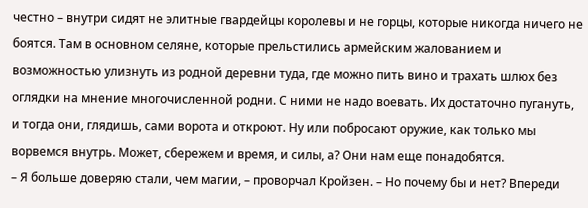честно – внутри сидят не элитные гвардейцы королевы и не горцы, которые никогда ничего не боятся. Там в основном селяне, которые прельстились армейским жалованием и возможностью улизнуть из родной деревни туда, где можно пить вино и трахать шлюх без оглядки на мнение многочисленной родни. С ними не надо воевать. Их достаточно пугануть, и тогда они, глядишь, сами ворота и откроют. Ну или побросают оружие, как только мы ворвемся внутрь. Может, сбережем и время, и силы, а? Они нам еще понадобятся.
– Я больше доверяю стали, чем магии, – проворчал Кройзен. – Но почему бы и нет? Впереди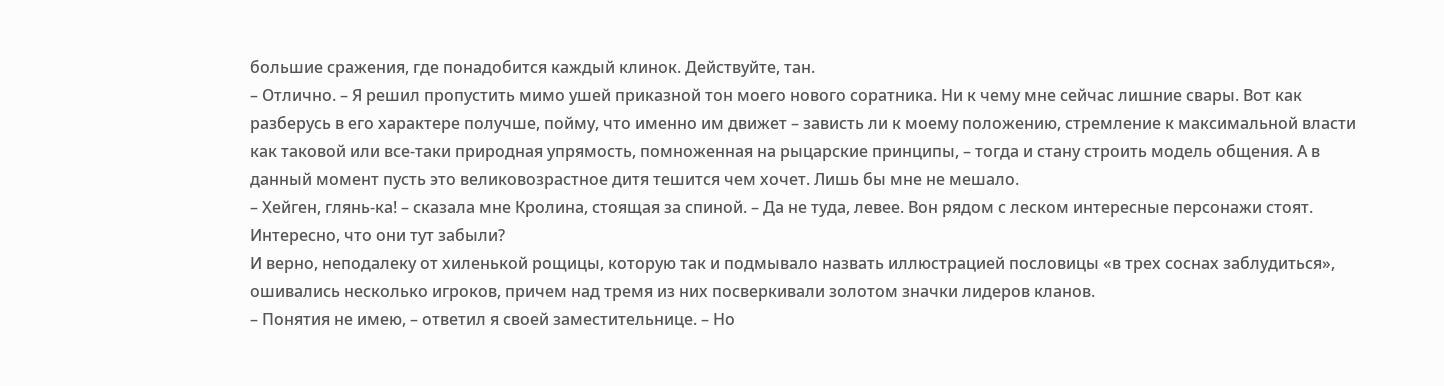большие сражения, где понадобится каждый клинок. Действуйте, тан.
– Отлично. – Я решил пропустить мимо ушей приказной тон моего нового соратника. Ни к чему мне сейчас лишние свары. Вот как разберусь в его характере получше, пойму, что именно им движет – зависть ли к моему положению, стремление к максимальной власти как таковой или все-таки природная упрямость, помноженная на рыцарские принципы, – тогда и стану строить модель общения. А в данный момент пусть это великовозрастное дитя тешится чем хочет. Лишь бы мне не мешало.
– Хейген, глянь-ка! – сказала мне Кролина, стоящая за спиной. – Да не туда, левее. Вон рядом с леском интересные персонажи стоят. Интересно, что они тут забыли?
И верно, неподалеку от хиленькой рощицы, которую так и подмывало назвать иллюстрацией пословицы «в трех соснах заблудиться», ошивались несколько игроков, причем над тремя из них посверкивали золотом значки лидеров кланов.
– Понятия не имею, – ответил я своей заместительнице. – Но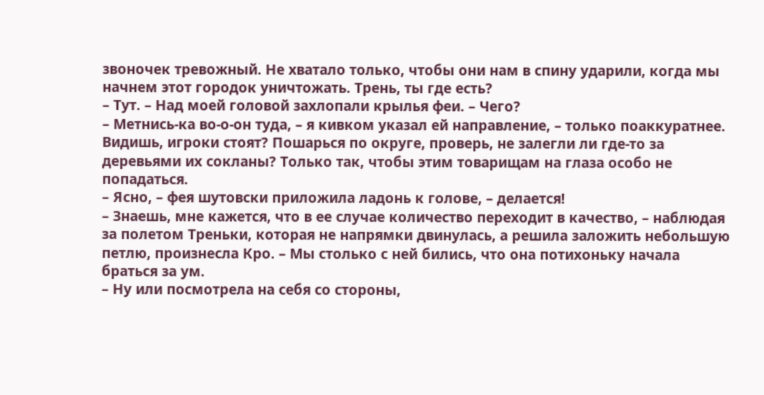звоночек тревожный. Не хватало только, чтобы они нам в спину ударили, когда мы начнем этот городок уничтожать. Трень, ты где есть?
– Тут. – Над моей головой захлопали крылья феи. – Чего?
– Метнись-ка во-о-он туда, – я кивком указал ей направление, – только поаккуратнее. Видишь, игроки стоят? Пошарься по округе, проверь, не залегли ли где-то за деревьями их сокланы? Только так, чтобы этим товарищам на глаза особо не попадаться.
– Ясно, – фея шутовски приложила ладонь к голове, – делается!
– Знаешь, мне кажется, что в ее случае количество переходит в качество, – наблюдая за полетом Треньки, которая не напрямки двинулась, а решила заложить небольшую петлю, произнесла Кро. – Мы столько с ней бились, что она потихоньку начала браться за ум.
– Ну или посмотрела на себя со стороны,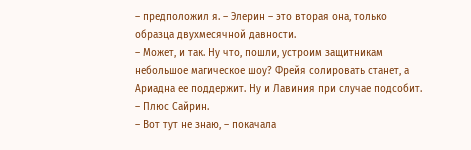– предположил я. – Элерин – это вторая она, только образца двухмесячной давности.
– Может, и так. Ну что, пошли, устроим защитникам небольшое магическое шоу? Фрейя солировать станет, а Ариадна ее поддержит. Ну и Лавиния при случае подсобит.
– Плюс Сайрин.
– Вот тут не знаю, – покачала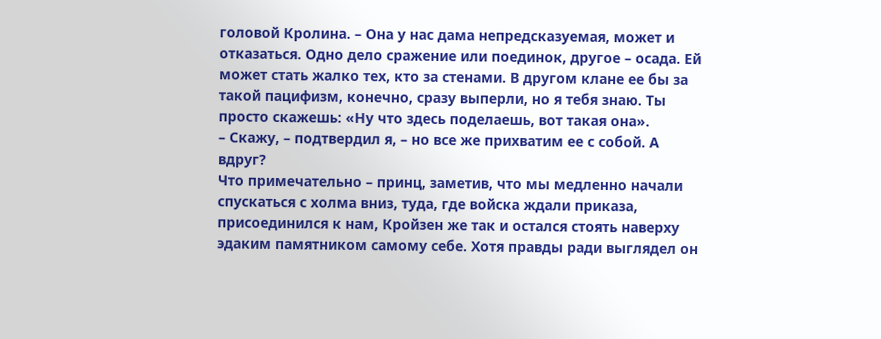головой Кролина. – Она у нас дама непредсказуемая, может и отказаться. Одно дело сражение или поединок, другое – осада. Ей может стать жалко тех, кто за стенами. В другом клане ее бы за такой пацифизм, конечно, сразу выперли, но я тебя знаю. Ты просто скажешь: «Ну что здесь поделаешь, вот такая она».
– Скажу, – подтвердил я, – но все же прихватим ее с собой. А вдруг?
Что примечательно – принц, заметив, что мы медленно начали спускаться с холма вниз, туда, где войска ждали приказа, присоединился к нам, Кройзен же так и остался стоять наверху эдаким памятником самому себе. Хотя правды ради выглядел он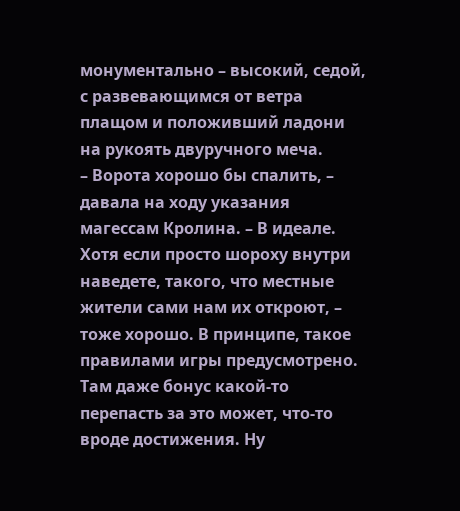монументально – высокий, седой, с развевающимся от ветра плащом и положивший ладони на рукоять двуручного меча.
– Ворота хорошо бы спалить, – давала на ходу указания магессам Кролина. – В идеале. Хотя если просто шороху внутри наведете, такого, что местные жители сами нам их откроют, – тоже хорошо. В принципе, такое правилами игры предусмотрено. Там даже бонус какой-то перепасть за это может, что-то вроде достижения. Ну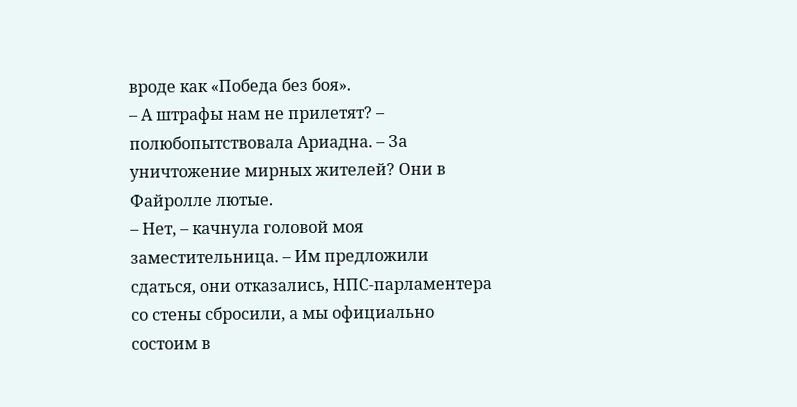вроде как «Победа без боя».
– А штрафы нам не прилетят? – полюбопытствовала Ариадна. – За уничтожение мирных жителей? Они в Файролле лютые.
– Нет, – качнула головой моя заместительница. – Им предложили сдаться, они отказались, НПС-парламентера со стены сбросили, а мы официально состоим в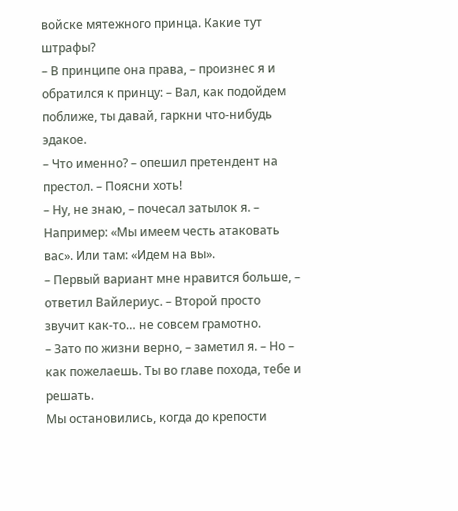войске мятежного принца. Какие тут штрафы?
– В принципе она права, – произнес я и обратился к принцу: – Вал, как подойдем поближе, ты давай, гаркни что-нибудь эдакое.
– Что именно? – опешил претендент на престол. – Поясни хоть!
– Ну, не знаю, – почесал затылок я. – Например: «Мы имеем честь атаковать вас». Или там: «Идем на вы».
– Первый вариант мне нравится больше, – ответил Вайлериус. – Второй просто звучит как-то… не совсем грамотно.
– Зато по жизни верно, – заметил я. – Но – как пожелаешь. Ты во главе похода, тебе и решать.
Мы остановились, когда до крепости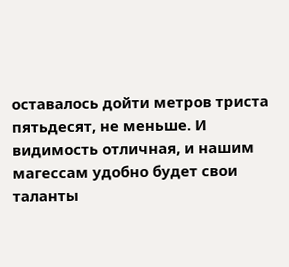оставалось дойти метров триста пятьдесят, не меньше. И видимость отличная, и нашим магессам удобно будет свои таланты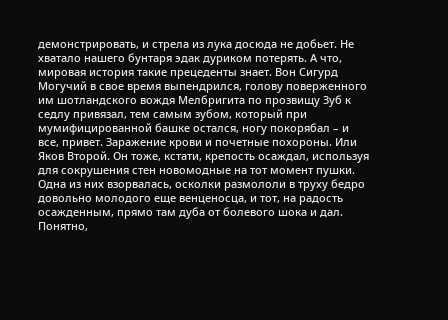демонстрировать, и стрела из лука досюда не добьет. Не хватало нашего бунтаря эдак дуриком потерять. А что, мировая история такие прецеденты знает. Вон Сигурд Могучий в свое время выпендрился, голову поверженного им шотландского вождя Мелбригита по прозвищу Зуб к седлу привязал, тем самым зубом, который при мумифицированной башке остался, ногу покорябал – и все, привет. Заражение крови и почетные похороны. Или Яков Второй. Он тоже, кстати, крепость осаждал, используя для сокрушения стен новомодные на тот момент пушки. Одна из них взорвалась, осколки размололи в труху бедро довольно молодого еще венценосца, и тот, на радость осажденным, прямо там дуба от болевого шока и дал.
Понятно,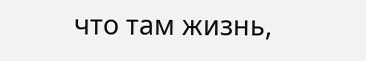что там жизнь,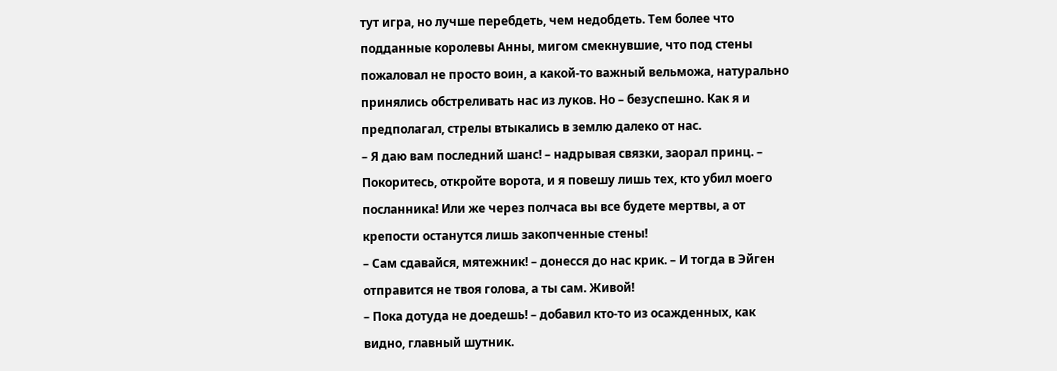тут игра, но лучше перебдеть, чем недобдеть. Тем более что подданные королевы Анны, мигом смекнувшие, что под стены пожаловал не просто воин, а какой-то важный вельможа, натурально принялись обстреливать нас из луков. Но – безуспешно. Как я и предполагал, стрелы втыкались в землю далеко от нас.
– Я даю вам последний шанс! – надрывая связки, заорал принц. – Покоритесь, откройте ворота, и я повешу лишь тех, кто убил моего посланника! Или же через полчаса вы все будете мертвы, а от крепости останутся лишь закопченные стены!
– Сам сдавайся, мятежник! – донесся до нас крик. – И тогда в Эйген отправится не твоя голова, а ты сам. Живой!
– Пока дотуда не доедешь! – добавил кто-то из осажденных, как видно, главный шутник.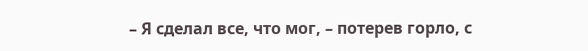– Я сделал все, что мог, – потерев горло, с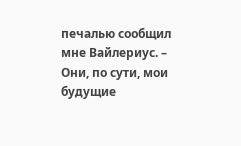печалью сообщил мне Вайлериус. – Они, по сути, мои будущие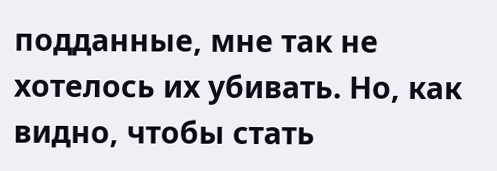подданные, мне так не хотелось их убивать. Но, как видно, чтобы стать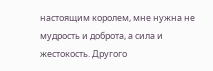настоящим королем, мне нужна не мудрость и доброта, а сила и жестокость. Другого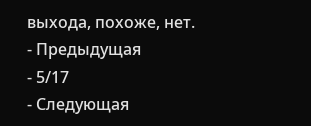выхода, похоже, нет.
- Предыдущая
- 5/17
- Следующая